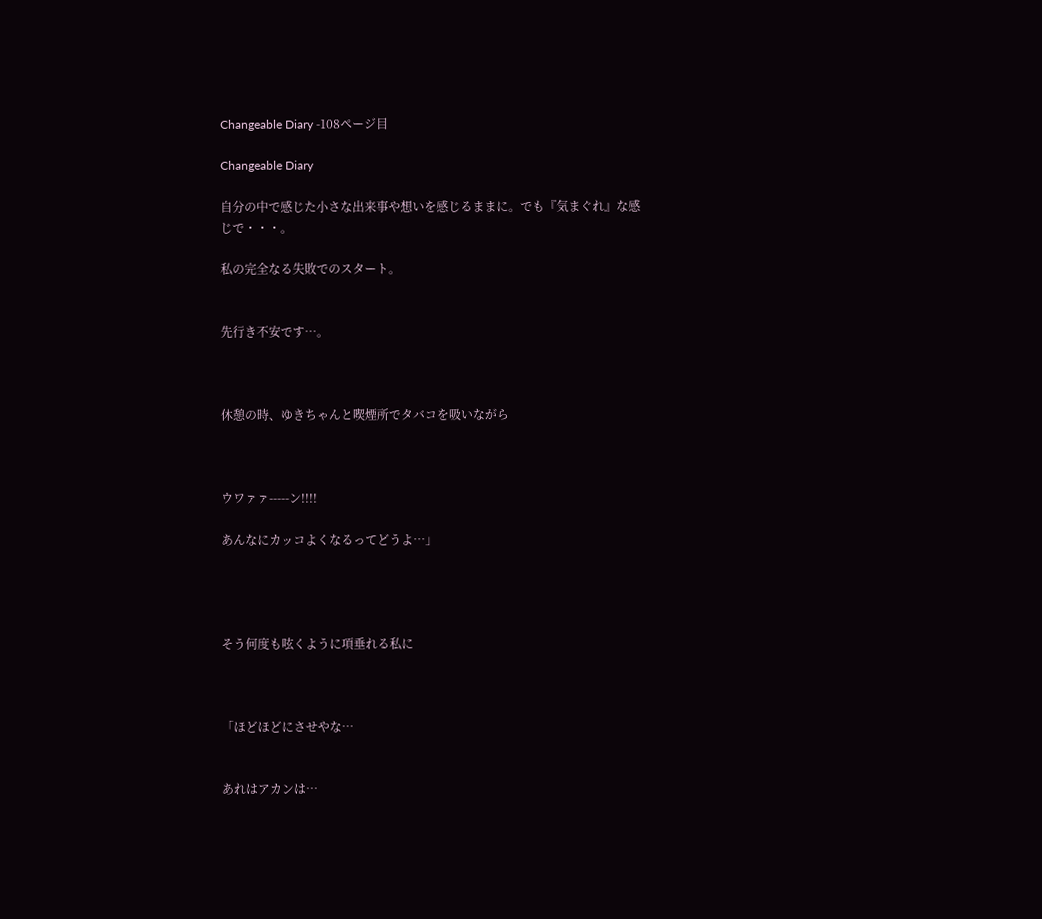Changeable Diary -108ページ目

Changeable Diary

自分の中で感じた小さな出来事や想いを感じるままに。でも『気まぐれ』な感じで・・・。

私の完全なる失敗でのスタート。


先行き不安です…。



休憩の時、ゆきちゃんと喫煙所でタバコを吸いながら



ウワァァ-----ン!!!!

あんなにカッコよくなるってどうよ…」




そう何度も呟くように項垂れる私に



「ほどほどにさせやな…


あれはアカンは…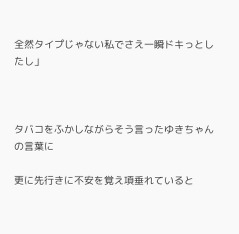全然タイプじゃない私でさえ一瞬ドキっとしたし」



タバコをふかしながらそう言ったゆきちゃんの言葉に

更に先行きに不安を覚え項垂れていると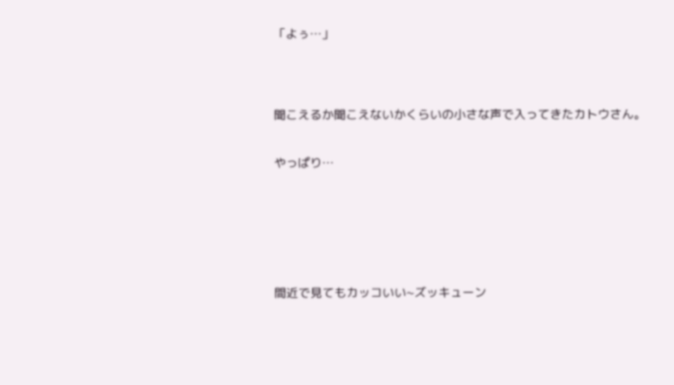「よぅ…」




聞こえるか聞こえないかくらいの小さな声で入ってきたカトウさん。


やっぱり…







間近で見てもカッコいい~ズッキューン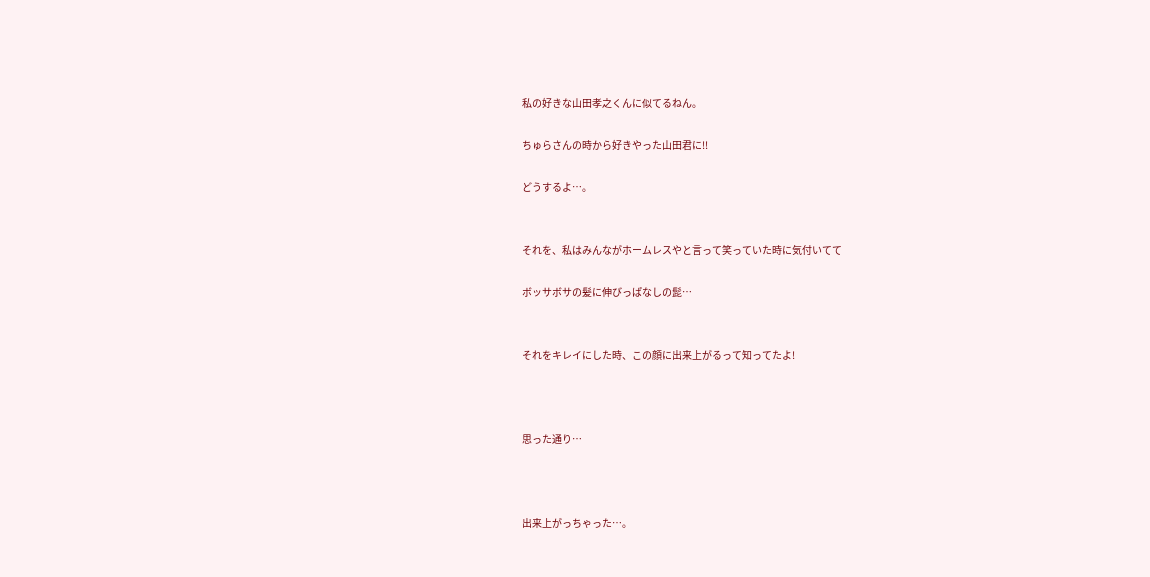私の好きな山田孝之くんに似てるねん。

ちゅらさんの時から好きやった山田君に!!

どうするよ…。


それを、私はみんながホームレスやと言って笑っていた時に気付いてて

ボッサボサの髪に伸びっぱなしの髭…


それをキレイにした時、この顔に出来上がるって知ってたよ!



思った通り…



出来上がっちゃった…。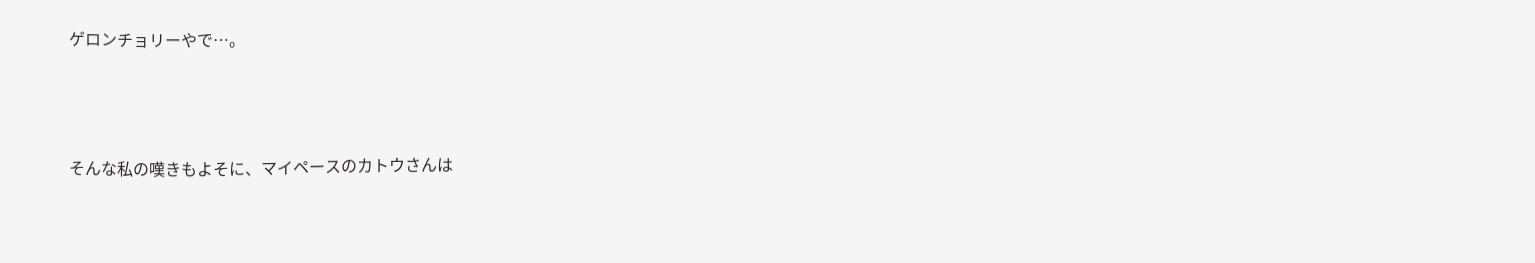ゲロンチョリーやで…。



そんな私の嘆きもよそに、マイペースのカトウさんは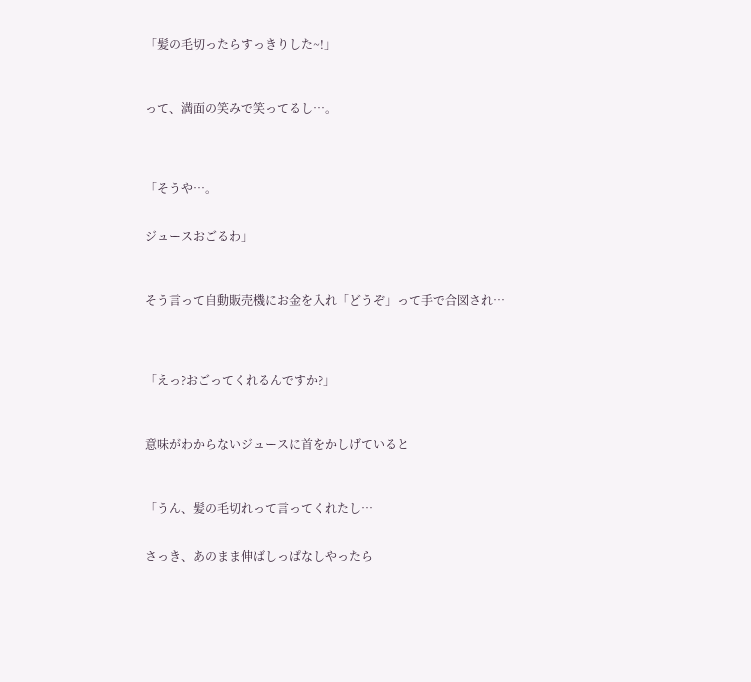「髪の毛切ったらすっきりした~!」



って、満面の笑みで笑ってるし…。




「そうや…。


ジュースおごるわ」



そう言って自動販売機にお金を入れ「どうぞ」って手で合図され…




「えっ?おごってくれるんですか?」



意味がわからないジュースに首をかしげていると



「うん、髪の毛切れって言ってくれたし…


さっき、あのまま伸ばしっぱなしやったら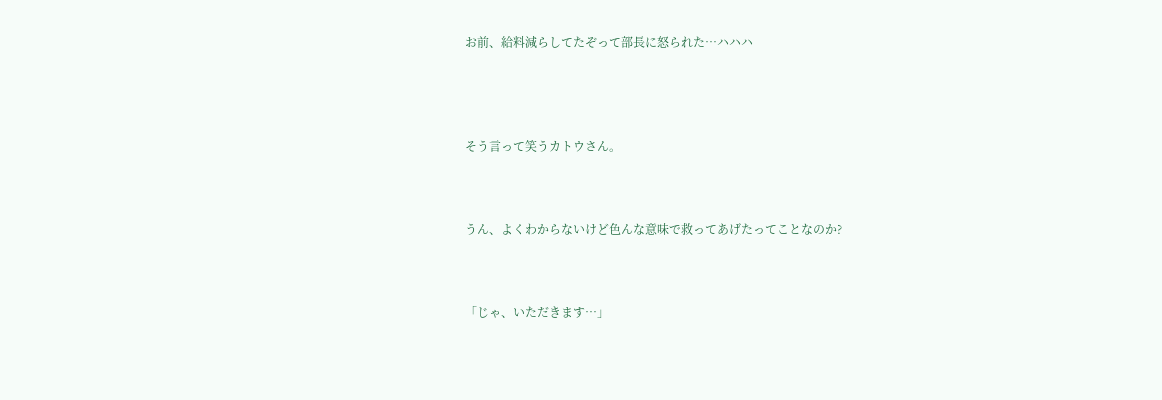お前、給料減らしてたぞって部長に怒られた…ハハハ




そう言って笑うカトウさん。



うん、よくわからないけど色んな意味で救ってあげたってことなのか?



「じゃ、いただきます…」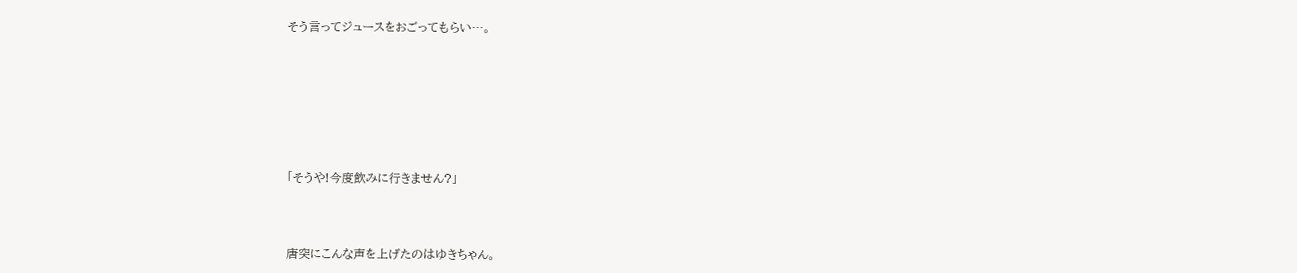そう言ってジュースをおごってもらい…。









「そうや!今度飲みに行きません?」




唐突にこんな声を上げたのはゆきちゃん。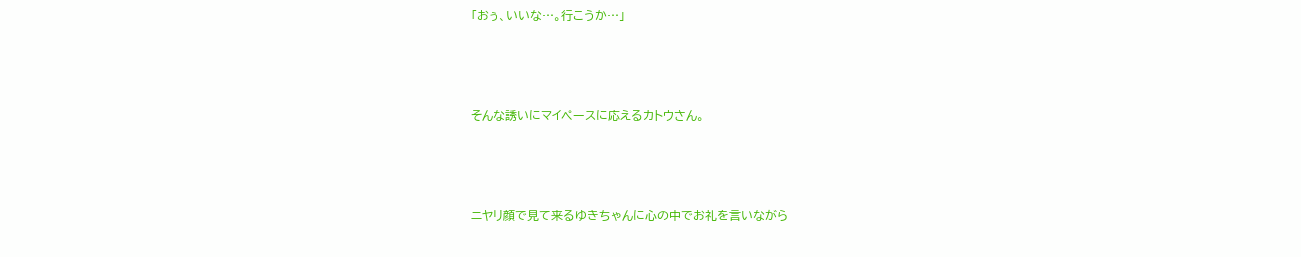「おぅ、いいな…。行こうか…」




そんな誘いにマイペースに応えるカトウさん。




ニヤリ顔で見て来るゆきちゃんに心の中でお礼を言いながら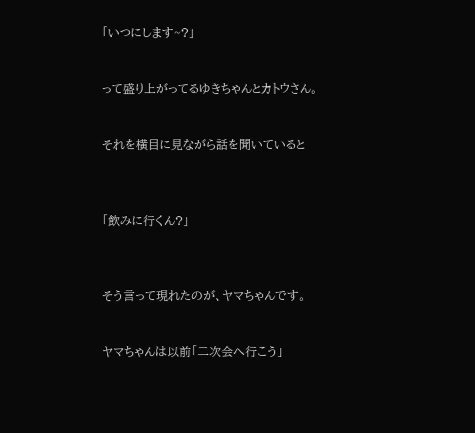「いつにします~?」


って盛り上がってるゆきちゃんとカトウさん。


それを横目に見ながら話を聞いていると



「飲みに行くん?」



そう言って現れたのが、ヤマちゃんです。


ヤマちゃんは以前「二次会へ行こう」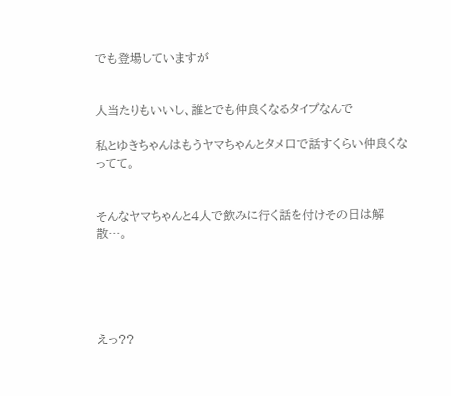でも登場していますが


人当たりもいいし、誰とでも仲良くなるタイプなんで

私とゆきちゃんはもうヤマちゃんとタメ口で話すくらい仲良くなってて。


そんなヤマちゃんと4人で飲みに行く話を付けその日は解散…。





えっ??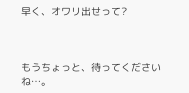早く、オワリ出せって?



もうちょっと、待ってくださいね…。